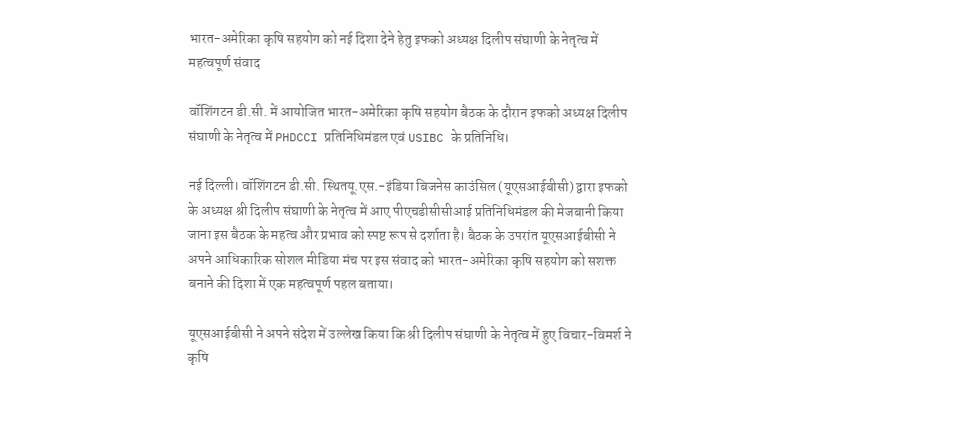भारत-अमेरिका कृषि सहयोग को नई दिशा देने हेतु इफको अध्यक्ष दिलीप संघाणी के नेतृत्व में महत्वपूर्ण संवाद

वॉशिंगटन डी.सी. में आयोजित भारत-अमेरिका कृषि सहयोग बैठक के दौरान इफको अध्यक्ष दिलीप संघाणी के नेतृत्व में PHDCCI प्रतिनिधिमंडल एवं USIBC के प्रतिनिधि।

नई दिल्ली। वॉशिंगटन डी.सी. स्थितयू.एस.-इंडिया बिजनेस काउंसिल (यूएसआईबीसी) द्वारा इफको के अध्यक्ष श्री दिलीप संघाणी के नेतृत्व में आए पीएचडीसीसीआई प्रतिनिधिमंडल की मेजबानी किया जाना इस बैठक के महत्व और प्रभाव को स्पष्ट रूप से दर्शाता है। बैठक के उपरांत यूएसआईबीसी ने अपने आधिकारिक सोशल मीडिया मंच पर इस संवाद को भारत-अमेरिका कृषि सहयोग को सशक्त बनाने की दिशा में एक महत्वपूर्ण पहल बताया।

यूएसआईबीसी ने अपने संदेश में उल्लेख किया कि श्री दिलीप संघाणी के नेतृत्व में हुए विचार-विमर्श ने कृषि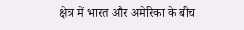क्षेत्र में भारत और अमेरिका के बीच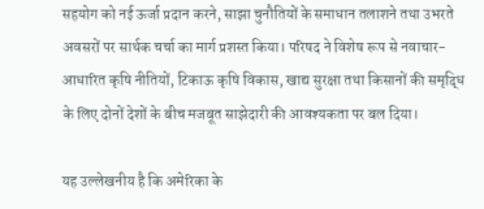सहयोग को नई ऊर्जा प्रदान करने, साझा चुनौतियों के समाधान तलाशने तथा उभरते अवसरों पर सार्थक चर्चा का मार्ग प्रशस्त किया। परिषद ने विशेष रूप से नवाचार-आधारित कृषि नीतियों, टिकाऊ कृषि विकास, खाद्य सुरक्षा तथा किसानों की समृद्धि के लिए दोनों देशों के बीच मजबूत साझेदारी की आवश्यकता पर बल दिया।

यह उल्लेखनीय है कि अमेरिका के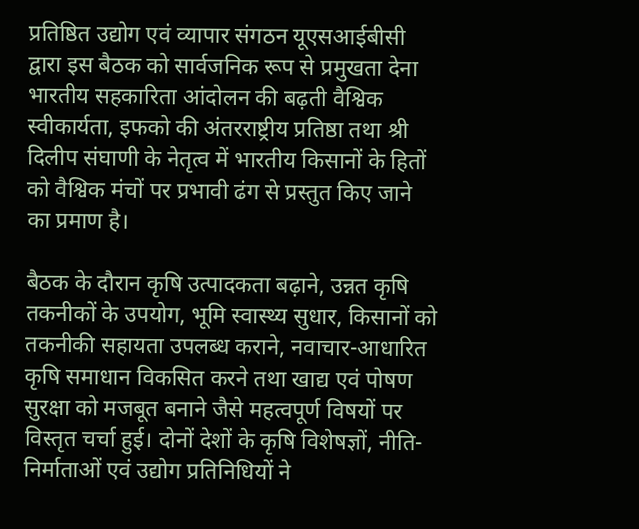प्रतिष्ठित उद्योग एवं व्यापार संगठन यूएसआईबीसी द्वारा इस बैठक को सार्वजनिक रूप से प्रमुखता देना भारतीय सहकारिता आंदोलन की बढ़ती वैश्विक स्वीकार्यता, इफको की अंतरराष्ट्रीय प्रतिष्ठा तथा श्री दिलीप संघाणी के नेतृत्व में भारतीय किसानों के हितों को वैश्विक मंचों पर प्रभावी ढंग से प्रस्तुत किए जाने का प्रमाण है।

बैठक के दौरान कृषि उत्पादकता बढ़ाने, उन्नत कृषि तकनीकों के उपयोग, भूमि स्वास्थ्य सुधार, किसानों को तकनीकी सहायता उपलब्ध कराने, नवाचार-आधारित कृषि समाधान विकसित करने तथा खाद्य एवं पोषण सुरक्षा को मजबूत बनाने जैसे महत्वपूर्ण विषयों पर विस्तृत चर्चा हुई। दोनों देशों के कृषि विशेषज्ञों, नीति-निर्माताओं एवं उद्योग प्रतिनिधियों ने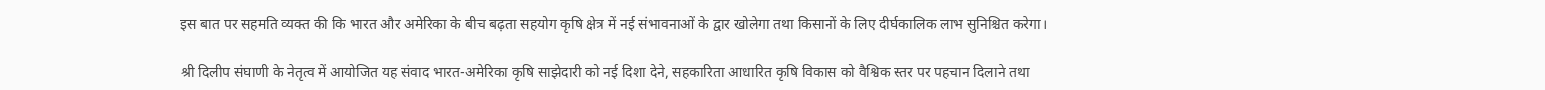इस बात पर सहमति व्यक्त की कि भारत और अमेरिका के बीच बढ़ता सहयोग कृषि क्षेत्र में नई संभावनाओं के द्वार खोलेगा तथा किसानों के लिए दीर्घकालिक लाभ सुनिश्चित करेगा।

श्री दिलीप संघाणी के नेतृत्व में आयोजित यह संवाद भारत-अमेरिका कृषि साझेदारी को नई दिशा देने, सहकारिता आधारित कृषि विकास को वैश्विक स्तर पर पहचान दिलाने तथा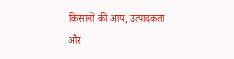किसानों की आय, उत्पादकता और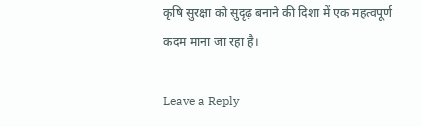कृषि सुरक्षा को सुदृढ़ बनाने की दिशा में एक महत्वपूर्ण कदम माना जा रहा है।

Leave a Reply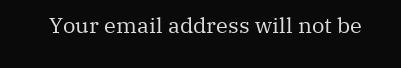Your email address will not be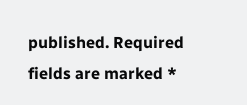published. Required fields are marked *